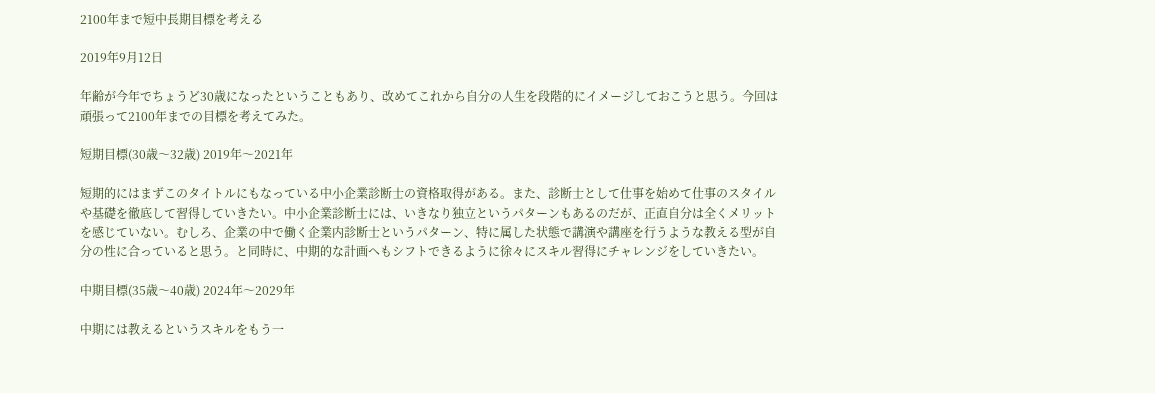2100年まで短中長期目標を考える

2019年9月12日

年齢が今年でちょうど30歳になったということもあり、改めてこれから自分の人生を段階的にイメージしておこうと思う。今回は頑張って2100年までの目標を考えてみた。

短期目標(30歳〜32歳) 2019年〜2021年

短期的にはまずこのタイトルにもなっている中小企業診断士の資格取得がある。また、診断士として仕事を始めて仕事のスタイルや基礎を徹底して習得していきたい。中小企業診断士には、いきなり独立というパターンもあるのだが、正直自分は全くメリットを感じていない。むしろ、企業の中で働く企業内診断士というパターン、特に属した状態で講演や講座を行うような教える型が自分の性に合っていると思う。と同時に、中期的な計画へもシフトできるように徐々にスキル習得にチャレンジをしていきたい。

中期目標(35歳〜40歳) 2024年〜2029年

中期には教えるというスキルをもう一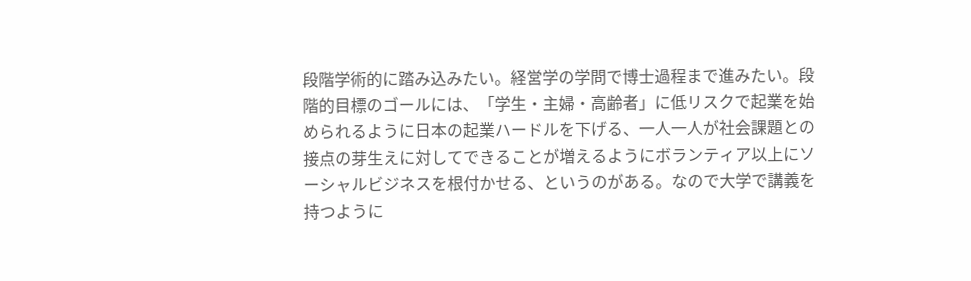段階学術的に踏み込みたい。経営学の学問で博士過程まで進みたい。段階的目標のゴールには、「学生・主婦・高齢者」に低リスクで起業を始められるように日本の起業ハードルを下げる、一人一人が社会課題との接点の芽生えに対してできることが増えるようにボランティア以上にソーシャルビジネスを根付かせる、というのがある。なので大学で講義を持つように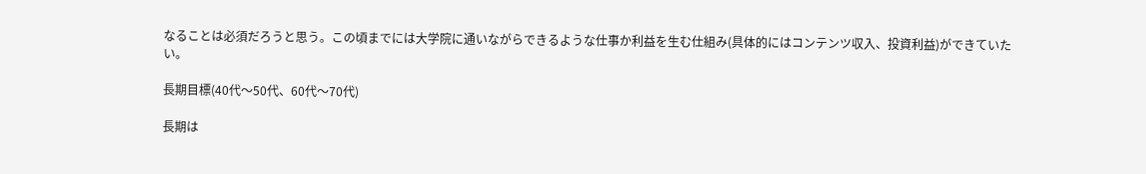なることは必須だろうと思う。この頃までには大学院に通いながらできるような仕事か利益を生む仕組み(具体的にはコンテンツ収入、投資利益)ができていたい。

長期目標(40代〜50代、60代〜70代)

長期は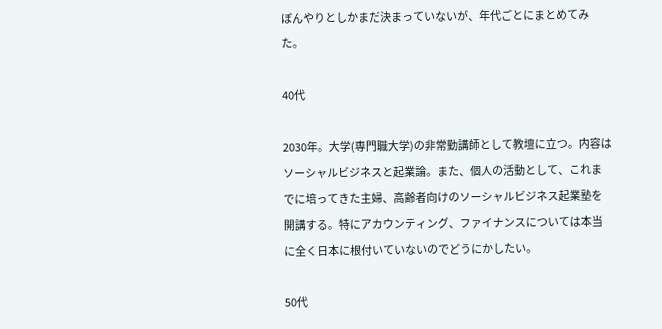ぼんやりとしかまだ決まっていないが、年代ごとにまとめてみた。

40代

2030年。大学(専門職大学)の非常勤講師として教壇に立つ。内容はソーシャルビジネスと起業論。また、個人の活動として、これまでに培ってきた主婦、高齢者向けのソーシャルビジネス起業塾を開講する。特にアカウンティング、ファイナンスについては本当に全く日本に根付いていないのでどうにかしたい。

50代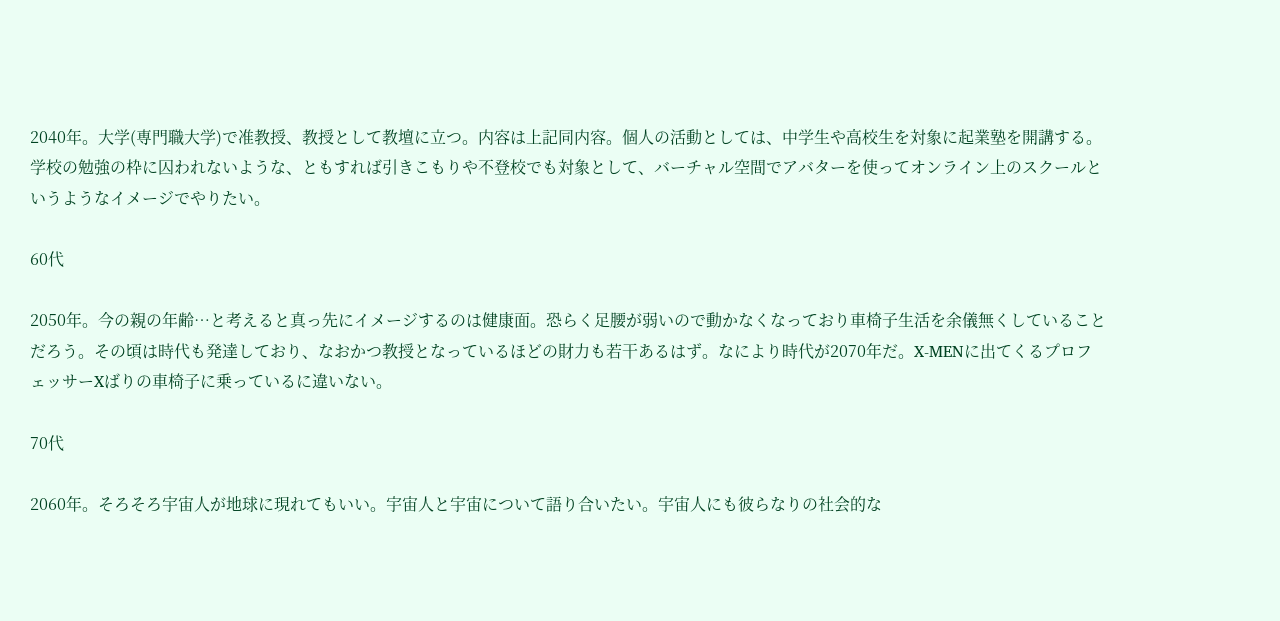2040年。大学(専門職大学)で准教授、教授として教壇に立つ。内容は上記同内容。個人の活動としては、中学生や高校生を対象に起業塾を開講する。学校の勉強の枠に囚われないような、ともすれば引きこもりや不登校でも対象として、バーチャル空間でアバターを使ってオンライン上のスクールというようなイメージでやりたい。

60代

2050年。今の親の年齢…と考えると真っ先にイメージするのは健康面。恐らく足腰が弱いので動かなくなっており車椅子生活を余儀無くしていることだろう。その頃は時代も発達しており、なおかつ教授となっているほどの財力も若干あるはず。なにより時代が2070年だ。X-MENに出てくるプロフェッサーXばりの車椅子に乗っているに違いない。

70代

2060年。そろそろ宇宙人が地球に現れてもいい。宇宙人と宇宙について語り合いたい。宇宙人にも彼らなりの社会的な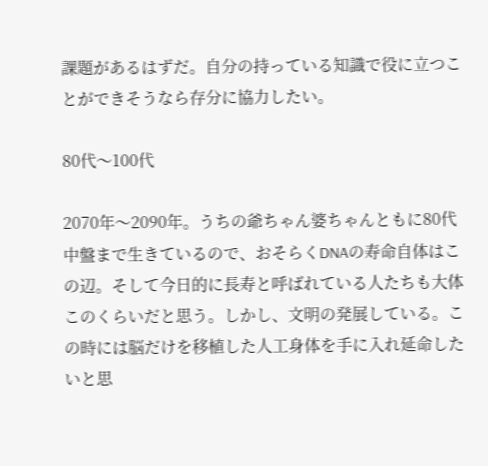課題があるはずだ。自分の持っている知識で役に立つことができそうなら存分に協力したい。

80代〜100代

2070年〜2090年。うちの爺ちゃん婆ちゃんともに80代中盤まで生きているので、おそらくDNAの寿命自体はこの辺。そして今日的に長寿と呼ばれている人たちも大体このくらいだと思う。しかし、文明の発展している。この時には脳だけを移植した人工身体を手に入れ延命したいと思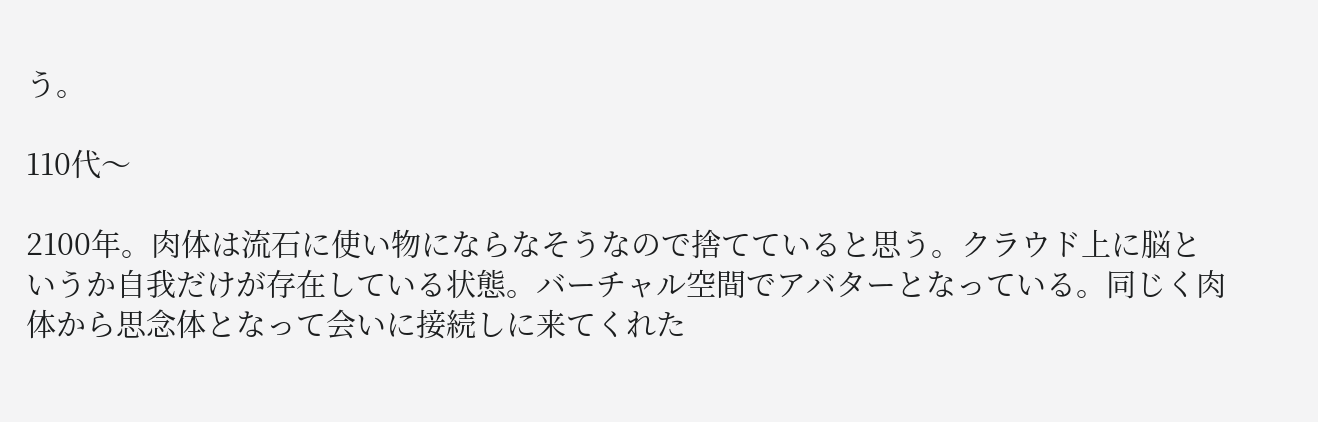う。

110代〜

2100年。肉体は流石に使い物にならなそうなので捨てていると思う。クラウド上に脳というか自我だけが存在している状態。バーチャル空間でアバターとなっている。同じく肉体から思念体となって会いに接続しに来てくれた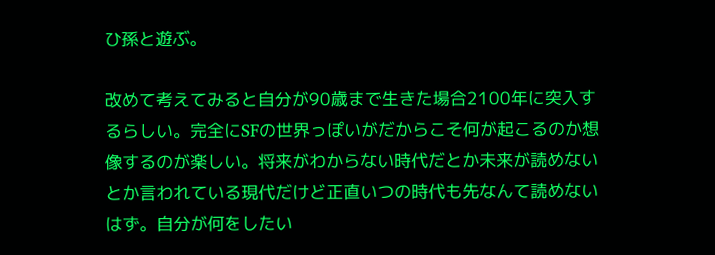ひ孫と遊ぶ。

改めて考えてみると自分が90歳まで生きた場合2100年に突入するらしい。完全にSFの世界っぽいがだからこそ何が起こるのか想像するのが楽しい。将来がわからない時代だとか未来が読めないとか言われている現代だけど正直いつの時代も先なんて読めないはず。自分が何をしたい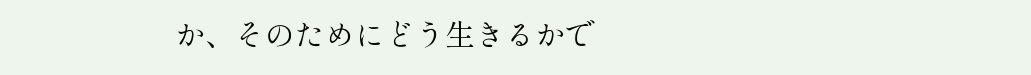か、そのためにどう生きるかで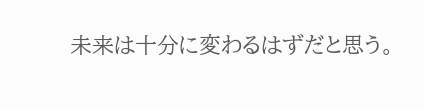未来は十分に変わるはずだと思う。